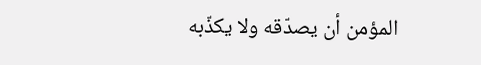المؤمن أن يصدّقه ولا يكذّبه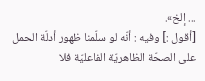... إلخ».
[أقول :] وفيه : أنّه لو سلّمنا ظهور أدلّة الحمل على الصحّة الظاهريّة الفاعليّة فلا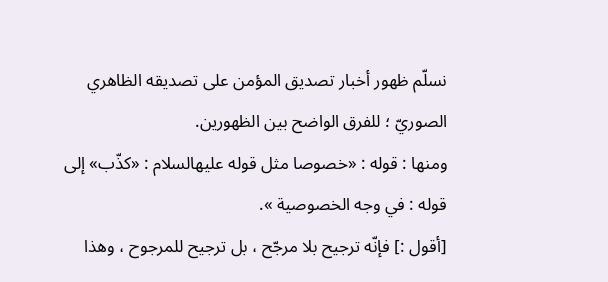نسلّم ظهور أخبار تصديق المؤمن على تصديقه الظاهري الصوريّ ؛ للفرق الواضح بين الظهورين.
ومنها : قوله : «خصوصا مثل قوله عليهالسلام : «كذّب» إلى قوله : في وجه الخصوصية ».
[أقول :] فإنّه ترجيح بلا مرجّح ، بل ترجيح للمرجوح ، وهذا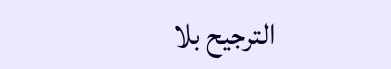الترجيح بلا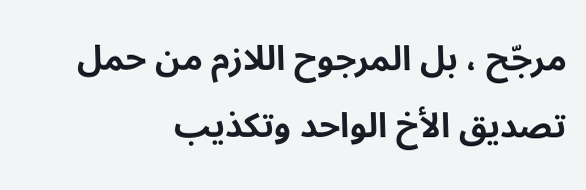مرجّح ، بل المرجوح اللازم من حمل تصديق الأخ الواحد وتكذيب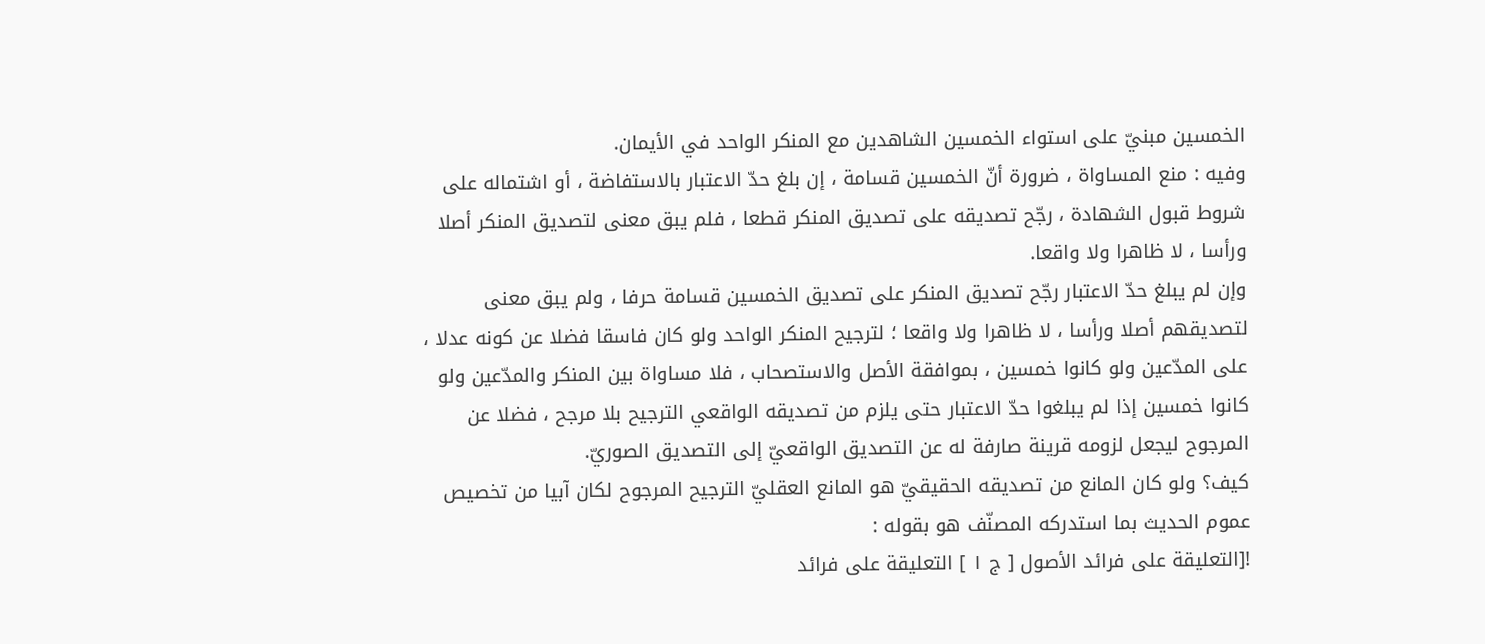الخمسين مبنيّ على استواء الخمسين الشاهدين مع المنكر الواحد في الأيمان.
وفيه : منع المساواة ، ضرورة أنّ الخمسين قسامة ، إن بلغ حدّ الاعتبار بالاستفاضة ، أو اشتماله على شروط قبول الشهادة ، رجّح تصديقه على تصديق المنكر قطعا ، فلم يبق معنى لتصديق المنكر أصلا ورأسا ، لا ظاهرا ولا واقعا.
وإن لم يبلغ حدّ الاعتبار رجّح تصديق المنكر على تصديق الخمسين قسامة حرفا ، ولم يبق معنى لتصديقهم أصلا ورأسا ، لا ظاهرا ولا واقعا ؛ لترجيح المنكر الواحد ولو كان فاسقا فضلا عن كونه عدلا ، على المدّعين ولو كانوا خمسين ، بموافقة الأصل والاستصحاب ، فلا مساواة بين المنكر والمدّعين ولو كانوا خمسين إذا لم يبلغوا حدّ الاعتبار حتى يلزم من تصديقه الواقعي الترجيح بلا مرجح ، فضلا عن المرجوح ليجعل لزومه قرينة صارفة له عن التصديق الواقعيّ إلى التصديق الصوريّ.
كيف؟ ولو كان المانع من تصديقه الحقيقيّ هو المانع العقليّ الترجيح المرجوح لكان آبيا من تخصيص عموم الحديث بما استدركه المصنّف هو بقوله :
![التعليقة على فرائد الأصول [ ج ١ ] التعليقة على فرائد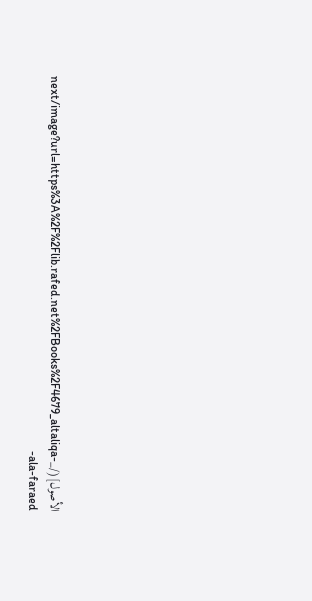الأصول](/_next/image?url=https%3A%2F%2Flib.rafed.net%2FBooks%2F4679_altaliqa-ala-faraed-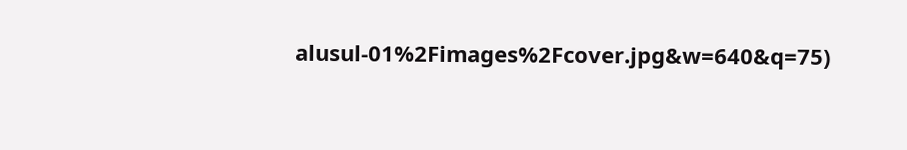alusul-01%2Fimages%2Fcover.jpg&w=640&q=75)